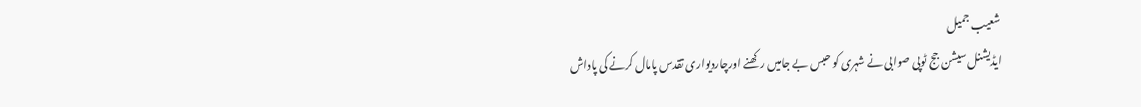شعیب جمیل
ایڈیشنل سیشن جج ٹوپی صوابی نے شہری کو حبس بے جامیں رکھنے اورچاردیواری تقدس پامال کرنے کی پاداش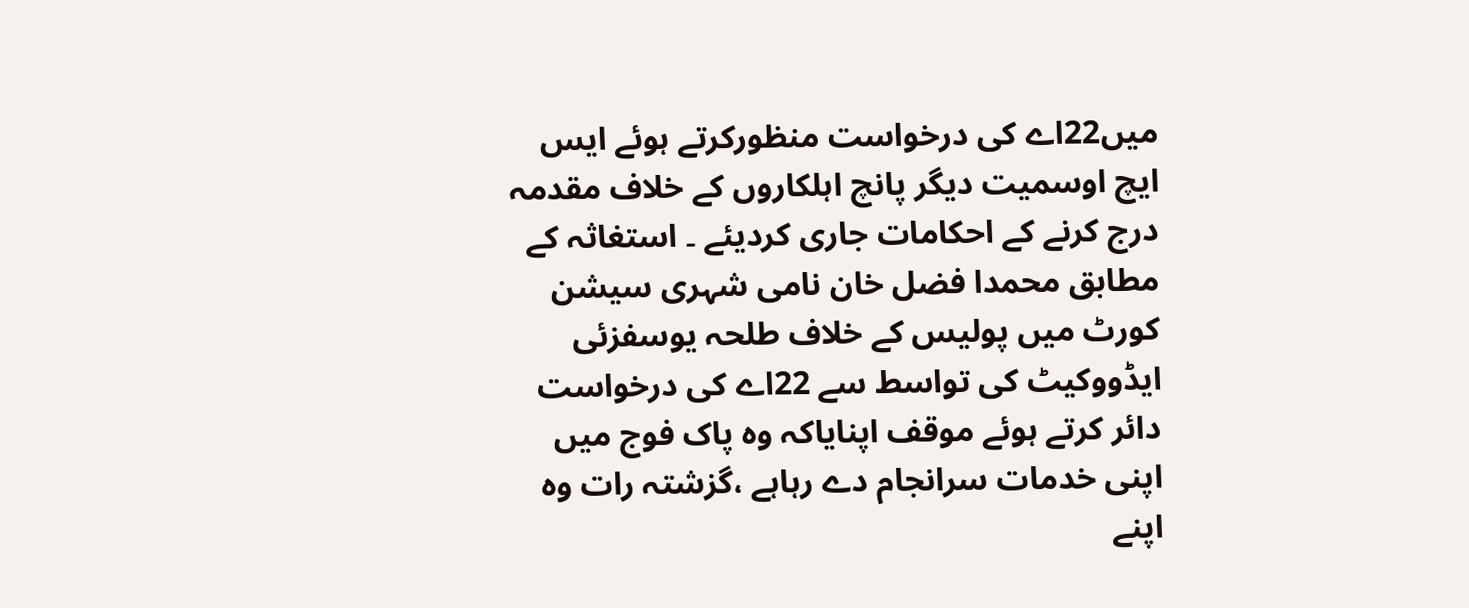میں22اے کی درخواست منظورکرتے ہوئے ایس ایچ اوسمیت دیگر پانچ اہلکاروں کے خلاف مقدمہ درج کرنے کے احکامات جاری کردیئے ۔ استغاثہ کے مطابق محمدا فضل خان نامی شہری سیشن کورٹ میں پولیس کے خلاف طلحہ یوسفزئی ایڈووکیٹ کی تواسط سے 22اے کی درخواست دائر کرتے ہوئے موقف اپنایاکہ وہ پاک فوج میں اپنی خدمات سرانجام دے رہاہے ،گزشتہ رات وہ اپنے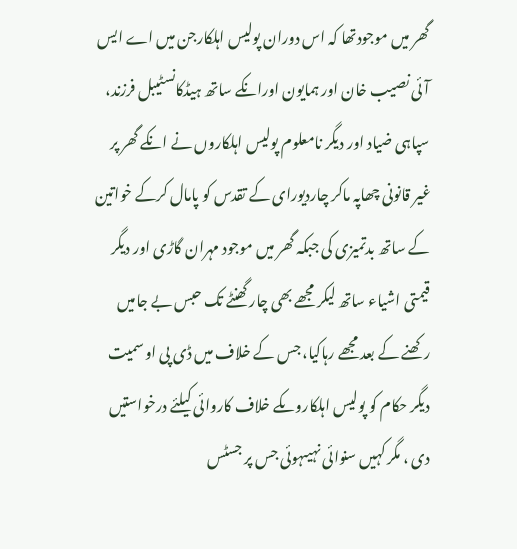گھر میں موجودتھا کہ اس دوران پولیس اہلکارجن میں اے ایس آئی نصیب خان اور ہمایون اورانکے ساتھ ہیڈکانسٹیبل فرزند، سپاہی ضیاد اور دیگر نامعلوم پولیس اہلکاروں نے انکے گھر پر غیر قانونی چھاپہ ماکر چاردیورای کے تقدس کو پامال کرکے خواتین کے ساتھ بدتمیزی کی جبکہ گھر میں موجود مہران گاڑی اور دیگر قیمتی اشیاء ساتھ لیکر مجھے بھی چار گھنٹے تک حبس بے جامیں رکھنے کے بعد مجھے رہاکیا، جس کے خلاف میں ڈی پی او سمیت دیگر حکام کو پولیس اہلکاروںکے خلاف کاروائی کیلئے درخواستیں دی ، مگر کہیں سنوائی نہیںہوئی جس پر جسٹس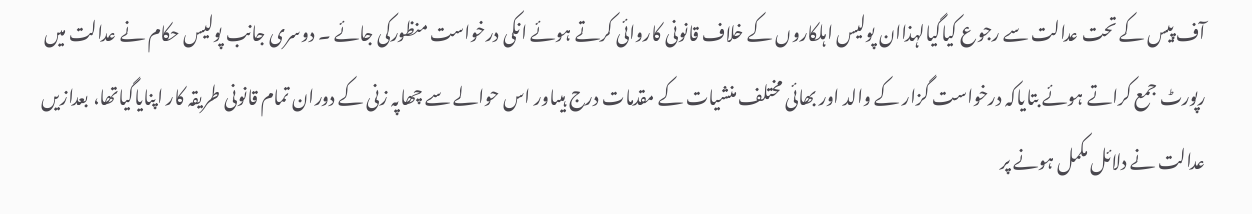آف پیس کے تحت عدالت سے رجوع کیاگیالہذاان پولیس اہلکاروں کے خلاف قانونی کاروائی کرتے ہوئے انکی درخواست منظورکی جائے ۔ دوسری جانب پولیس حکام نے عدالت میں رپورٹ جمع کراتے ہوئے بتایاکہ درخواست گزار کے والد اور بھائی مختلف منشیات کے مقدمات درج ہیںاور اس حوالے سے چھاپہ زنی کے دوران تمام قانونی طریقہ کار اپنایاگیاتھا، بعدازیں عدالت نے دلائل مکمل ہونے پر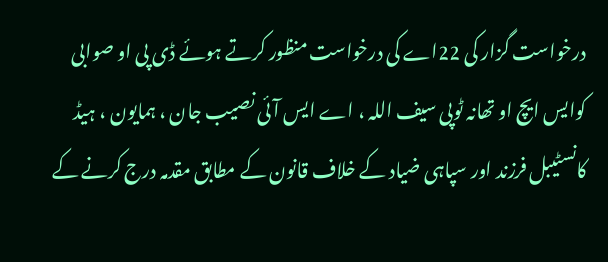درخواست گزار کی 22اے کی درخواست منظور کرتے ہوئے ڈی پی او صوابی کوایس ایچ او تھانہ ٹوپی سیف اللہ ، اے ایس آئی نصیب جان ، ہمایون ، ہیڈ کانسٹیبل فرزند اور سپاہی ضیاد کے خلاف قانون کے مطابق مقدمہ درج کرنے کے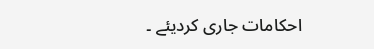احکامات جاری کردیئے ۔